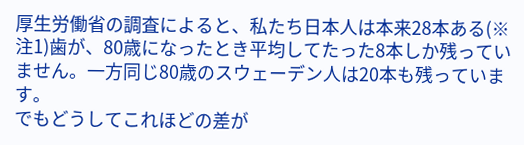厚生労働省の調査によると、私たち日本人は本来28本ある(※注1)歯が、80歳になったとき平均してたった8本しか残っていません。一方同じ80歳のスウェーデン人は20本も残っています。
でもどうしてこれほどの差が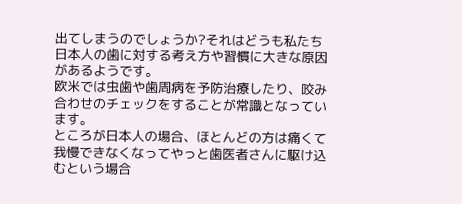出てしまうのでしょうか?それはどうも私たち日本人の歯に対する考え方や習慣に大きな原因があるようです。
欧米では虫歯や歯周病を予防治療したり、咬み合わせのチェックをすることが常識となっています。
ところが日本人の場合、ほとんどの方は痛くて我慢できなくなってやっと歯医者さんに駆け込むという場合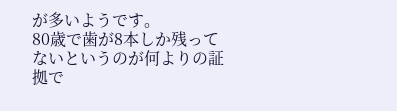が多いようです。
80歳で歯が8本しか残ってないというのが何よりの証拠で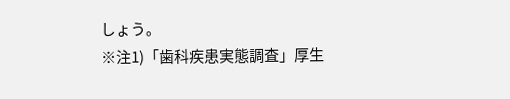しょう。
※注1)「歯科疾患実態調査」厚生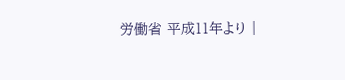労働省 平成11年より |